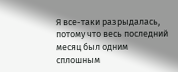Я все-таки разрыдалась, потому что весь последний месяц был одним сплошным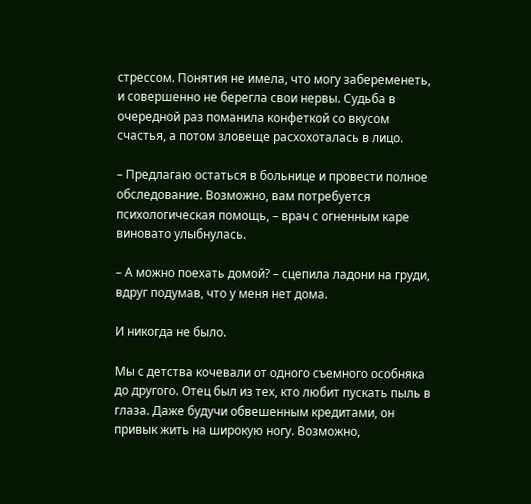стрессом. Понятия не имела, что могу забеременеть, и совершенно не берегла свои нервы. Судьба в очередной раз поманила конфеткой со вкусом счастья, а потом зловеще расхохоталась в лицо.

– Предлагаю остаться в больнице и провести полное обследование. Возможно, вам потребуется психологическая помощь, – врач с огненным каре виновато улыбнулась.

– А можно поехать домой? – сцепила ладони на груди, вдруг подумав, что у меня нет дома.

И никогда не было.

Мы с детства кочевали от одного съемного особняка до другого. Отец был из тех, кто любит пускать пыль в глаза. Даже будучи обвешенным кредитами, он привык жить на широкую ногу. Возможно,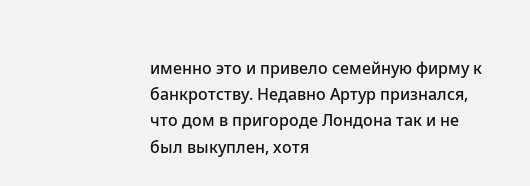именно это и привело семейную фирму к банкротству. Недавно Артур признался, что дом в пригороде Лондона так и не был выкуплен, хотя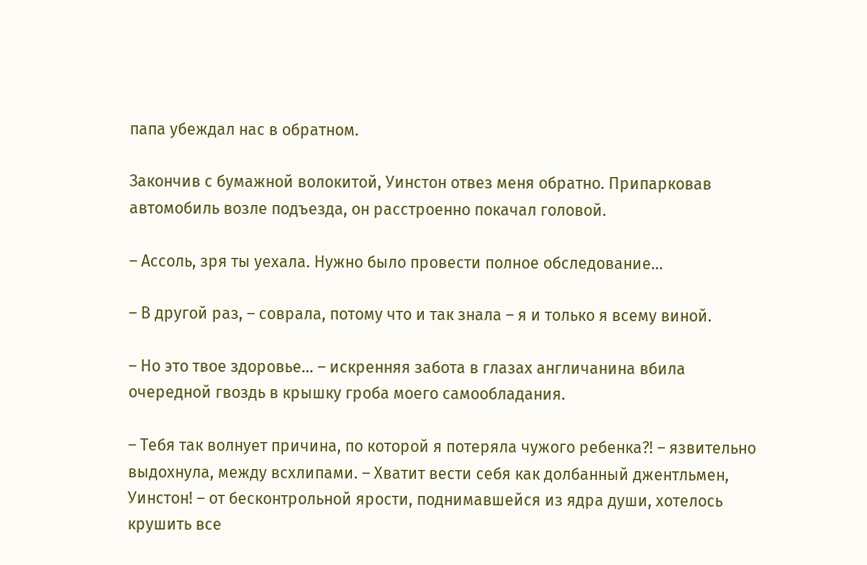папа убеждал нас в обратном.

Закончив с бумажной волокитой, Уинстон отвез меня обратно. Припарковав автомобиль возле подъезда, он расстроенно покачал головой.

– Ассоль, зря ты уехала. Нужно было провести полное обследование…

– В другой раз, – соврала, потому что и так знала – я и только я всему виной.

– Но это твое здоровье… – искренняя забота в глазах англичанина вбила очередной гвоздь в крышку гроба моего самообладания.

– Тебя так волнует причина, по которой я потеряла чужого ребенка?! – язвительно выдохнула, между всхлипами. – Хватит вести себя как долбанный джентльмен, Уинстон! – от бесконтрольной ярости, поднимавшейся из ядра души, хотелось крушить все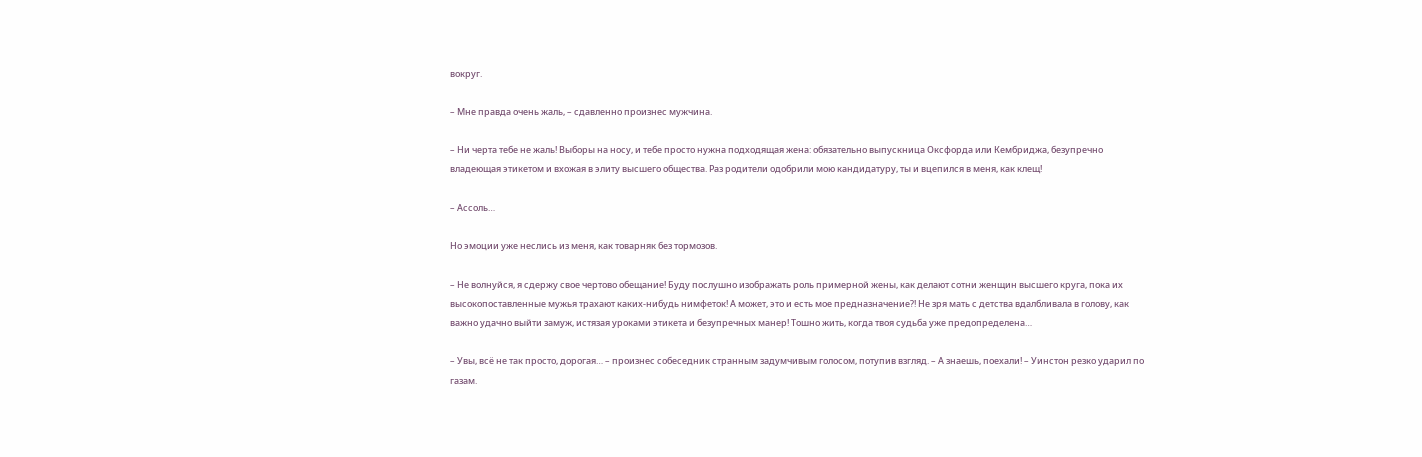вокруг.

– Мне правда очень жаль, – сдавленно произнес мужчина.

– Ни черта тебе не жаль! Выборы на носу, и тебе просто нужна подходящая жена: обязательно выпускница Оксфорда или Кембриджа, безупречно владеющая этикетом и вхожая в элиту высшего общества. Раз родители одобрили мою кандидатуру, ты и вцепился в меня, как клещ!

– Ассоль…

Но эмоции уже неслись из меня, как товарняк без тормозов.

– Не волнуйся, я сдержу свое чертово обещание! Буду послушно изображать роль примерной жены, как делают сотни женщин высшего круга, пока их высокопоставленные мужья трахают каких-нибудь нимфеток! А может, это и есть мое предназначение?! Не зря мать с детства вдалбливала в голову, как важно удачно выйти замуж, истязая уроками этикета и безупречных манер! Тошно жить, когда твоя судьба уже предопределена…

– Увы, всё не так просто, дорогая… – произнес собеседник странным задумчивым голосом, потупив взгляд. – А знаешь, поехали! – Уинстон резко ударил по газам.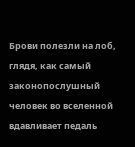Брови полезли на лоб, глядя, как самый законопослушный человек во вселенной вдавливает педаль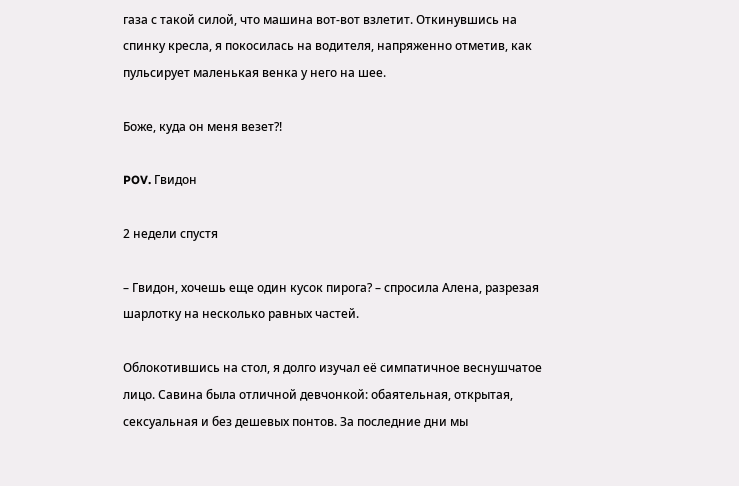газа с такой силой, что машина вот-вот взлетит. Откинувшись на спинку кресла, я покосилась на водителя, напряженно отметив, как пульсирует маленькая венка у него на шее.

Боже, куда он меня везет?!

POV. Гвидон

2 недели спустя

– Гвидон, хочешь еще один кусок пирога? – спросила Алена, разрезая шарлотку на несколько равных частей.

Облокотившись на стол, я долго изучал её симпатичное веснушчатое лицо. Савина была отличной девчонкой: обаятельная, открытая, сексуальная и без дешевых понтов. За последние дни мы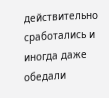действительно сработались и иногда даже обедали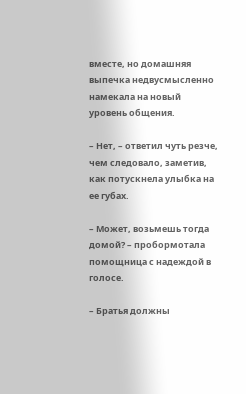вместе, но домашняя выпечка недвусмысленно намекала на новый уровень общения.

– Нет, – ответил чуть резче, чем следовало, заметив, как потускнела улыбка на ее губах.

– Может, возьмешь тогда домой? – пробормотала помощница с надеждой в голосе.

– Братья должны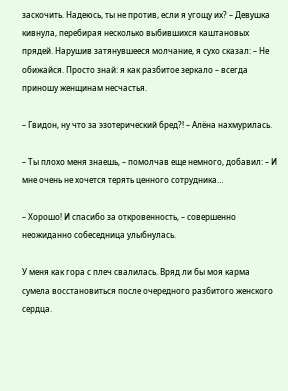заскочить. Надеюсь, ты не против, если я угощу их? – Девушка кивнула, перебирая несколько выбившихся каштановых прядей. Нарушив затянувшееся молчание, я сухо сказал: – Не обижайся. Просто знай: я как разбитое зеркало – всегда приношу женщинам несчастья.

– Гвидон, ну что за эзотерический бред?! – Алёна нахмурилась.

– Ты плохо меня знаешь, – помолчав еще немного, добавил: – И мне очень не хочется терять ценного сотрудника…

– Хорошо! И спасибо за откровенность, – совершенно неожиданно собеседница улыбнулась.

У меня как гора с плеч свалилась. Вряд ли бы моя карма сумела восстановиться после очередного разбитого женского сердца.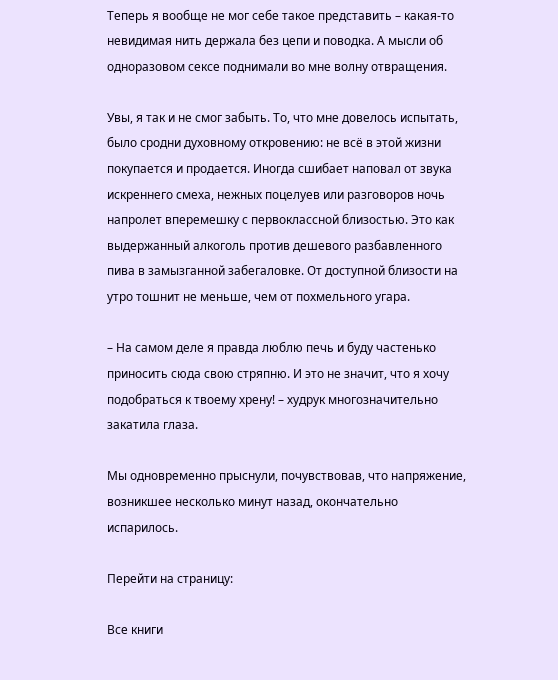Теперь я вообще не мог себе такое представить – какая-то невидимая нить держала без цепи и поводка. А мысли об одноразовом сексе поднимали во мне волну отвращения.

Увы, я так и не смог забыть. То, что мне довелось испытать, было сродни духовному откровению: не всё в этой жизни покупается и продается. Иногда сшибает наповал от звука искреннего смеха, нежных поцелуев или разговоров ночь напролет вперемешку с первоклассной близостью. Это как выдержанный алкоголь против дешевого разбавленного пива в замызганной забегаловке. От доступной близости на утро тошнит не меньше, чем от похмельного угара.

– На самом деле я правда люблю печь и буду частенько приносить сюда свою стряпню. И это не значит, что я хочу подобраться к твоему хрену! – худрук многозначительно закатила глаза.

Мы одновременно прыснули, почувствовав, что напряжение, возникшее несколько минут назад, окончательно испарилось.

Перейти на страницу:

Все книги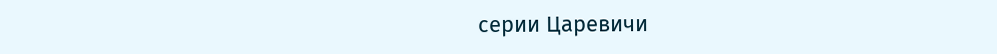серии Царевичи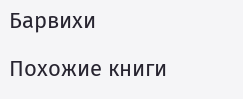Барвихи

Похожие книги